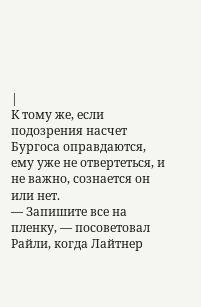|
К тому же, если подозрения насчет Бургоса оправдаются, ему уже не отвертеться, и не важно, сознается он или нет.
— Запишите все на пленку, — посоветовал Райли, когда Лайтнер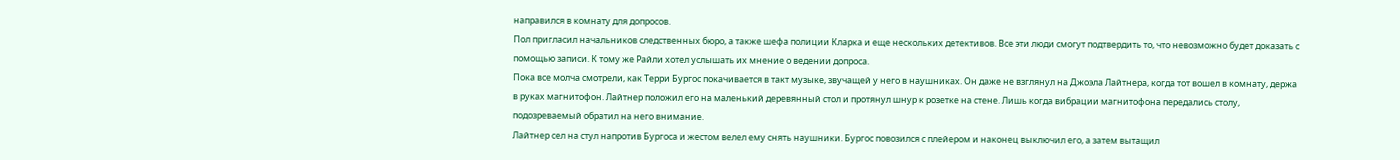направился в комнату для допросов.
Пол пригласил начальников следственных бюро, а также шефа полиции Кларка и еще нескольких детективов. Все эти люди смогут подтвердить то, что невозможно будет доказать с помощью записи. К тому же Райли хотел услышать их мнение о ведении допроса.
Пока все молча смотрели, как Терри Бургос покачивается в такт музыке, звучащей у него в наушниках. Он даже не взглянул на Джоэла Лайтнера, когда тот вошел в комнату, держа в руках магнитофон. Лайтнер положил его на маленький деревянный стол и протянул шнур к розетке на стене. Лишь когда вибрации магнитофона передались столу, подозреваемый обратил на него внимание.
Лайтнер сел на стул напротив Бургоса и жестом велел ему снять наушники. Бургос повозился с плейером и наконец выключил его, а затем вытащил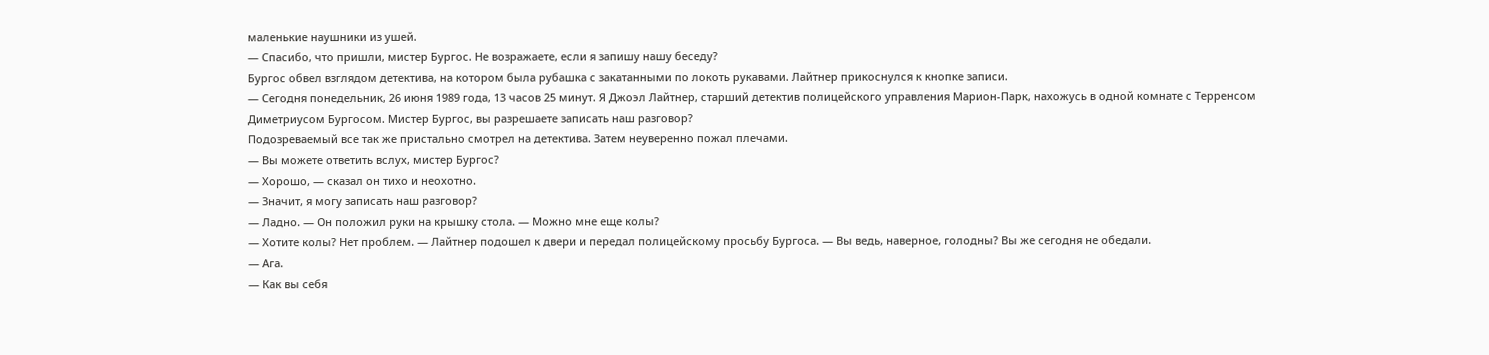маленькие наушники из ушей.
— Спасибо, что пришли, мистер Бургос. Не возражаете, если я запишу нашу беседу?
Бургос обвел взглядом детектива, на котором была рубашка с закатанными по локоть рукавами. Лайтнер прикоснулся к кнопке записи.
— Сегодня понедельник, 26 июня 1989 года, 13 часов 25 минут. Я Джоэл Лайтнер, старший детектив полицейского управления Марион-Парк, нахожусь в одной комнате с Терренсом Диметриусом Бургосом. Мистер Бургос, вы разрешаете записать наш разговор?
Подозреваемый все так же пристально смотрел на детектива. Затем неуверенно пожал плечами.
— Вы можете ответить вслух, мистер Бургос?
— Хорошо, — сказал он тихо и неохотно.
— Значит, я могу записать наш разговор?
— Ладно. — Он положил руки на крышку стола. — Можно мне еще колы?
— Хотите колы? Нет проблем. — Лайтнер подошел к двери и передал полицейскому просьбу Бургоса. — Вы ведь, наверное, голодны? Вы же сегодня не обедали.
— Ага.
— Как вы себя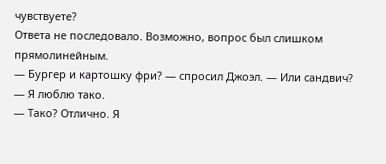чувствуете?
Ответа не последовало. Возможно, вопрос был слишком прямолинейным.
— Бургер и картошку фри? — спросил Джоэл. — Или сандвич?
— Я люблю тако.
— Тако? Отлично. Я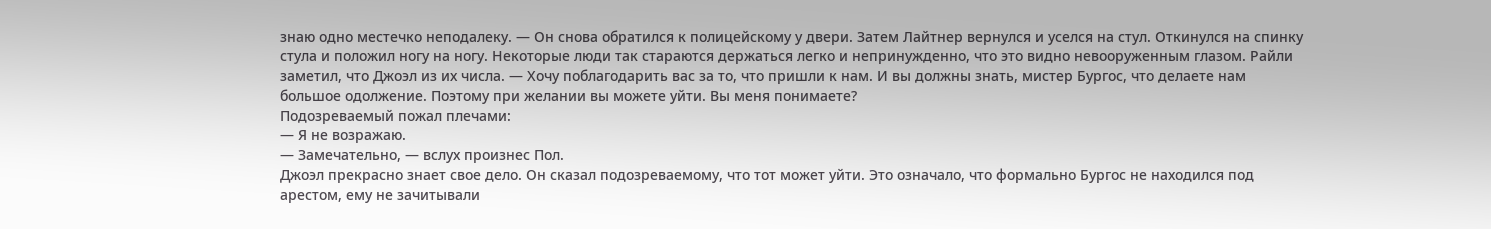знаю одно местечко неподалеку. — Он снова обратился к полицейскому у двери. Затем Лайтнер вернулся и уселся на стул. Откинулся на спинку стула и положил ногу на ногу. Некоторые люди так стараются держаться легко и непринужденно, что это видно невооруженным глазом. Райли заметил, что Джоэл из их числа. — Хочу поблагодарить вас за то, что пришли к нам. И вы должны знать, мистер Бургос, что делаете нам большое одолжение. Поэтому при желании вы можете уйти. Вы меня понимаете?
Подозреваемый пожал плечами:
— Я не возражаю.
— Замечательно, — вслух произнес Пол.
Джоэл прекрасно знает свое дело. Он сказал подозреваемому, что тот может уйти. Это означало, что формально Бургос не находился под арестом, ему не зачитывали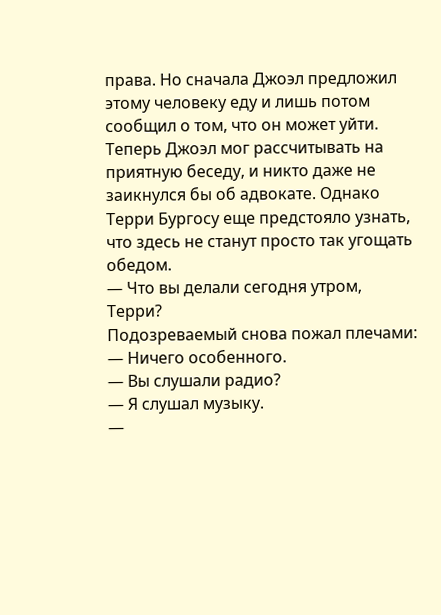права. Но сначала Джоэл предложил этому человеку еду и лишь потом сообщил о том, что он может уйти. Теперь Джоэл мог рассчитывать на приятную беседу, и никто даже не заикнулся бы об адвокате. Однако Терри Бургосу еще предстояло узнать, что здесь не станут просто так угощать обедом.
— Что вы делали сегодня утром, Терри?
Подозреваемый снова пожал плечами:
— Ничего особенного.
— Вы слушали радио?
— Я слушал музыку.
—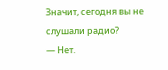Значит, сегодня вы не слушали радио?
— Нет.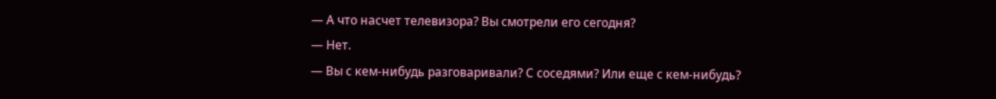— А что насчет телевизора? Вы смотрели его сегодня?
— Нет.
— Вы с кем-нибудь разговаривали? С соседями? Или еще с кем-нибудь?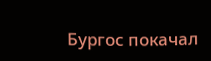Бургос покачал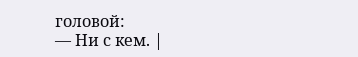головой:
— Ни с кем. |